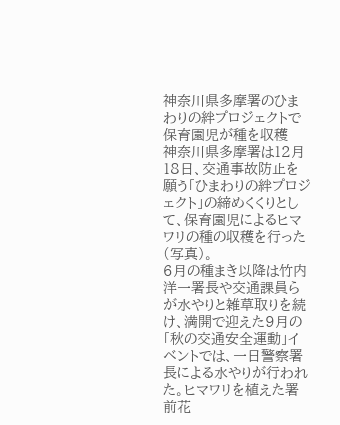神奈川県多摩署のひまわりの絆プロジェクトで保育園児が種を収穫
神奈川県多摩署は12月18日、交通事故防止を願う「ひまわりの絆プロジェクト」の締めくくりとして、保育園児によるヒマワリの種の収穫を行った(写真)。
6月の種まき以降は竹内洋一署長や交通課員らが水やりと雑草取りを続け、満開で迎えた9月の「秋の交通安全運動」イベントでは、一日警察署長による水やりが行われた。ヒマワリを植えた署前花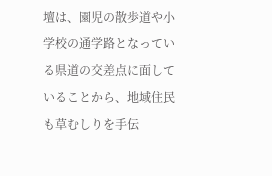壇は、園児の散歩道や小学校の通学路となっている県道の交差点に面していることから、地域住民も草むしりを手伝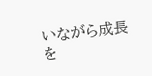いながら成長を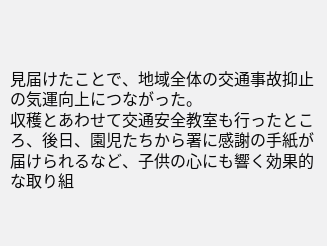見届けたことで、地域全体の交通事故抑止の気運向上につながった。
収穫とあわせて交通安全教室も行ったところ、後日、園児たちから署に感謝の手紙が届けられるなど、子供の心にも響く効果的な取り組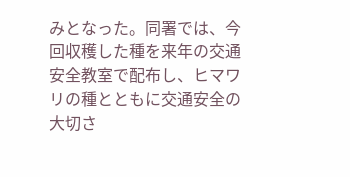みとなった。同署では、今回収穫した種を来年の交通安全教室で配布し、ヒマワリの種とともに交通安全の大切さ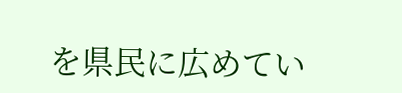を県民に広めてい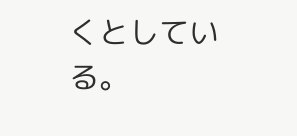くとしている。